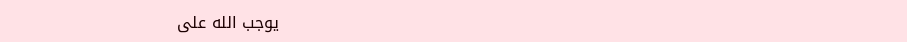يوجب الله على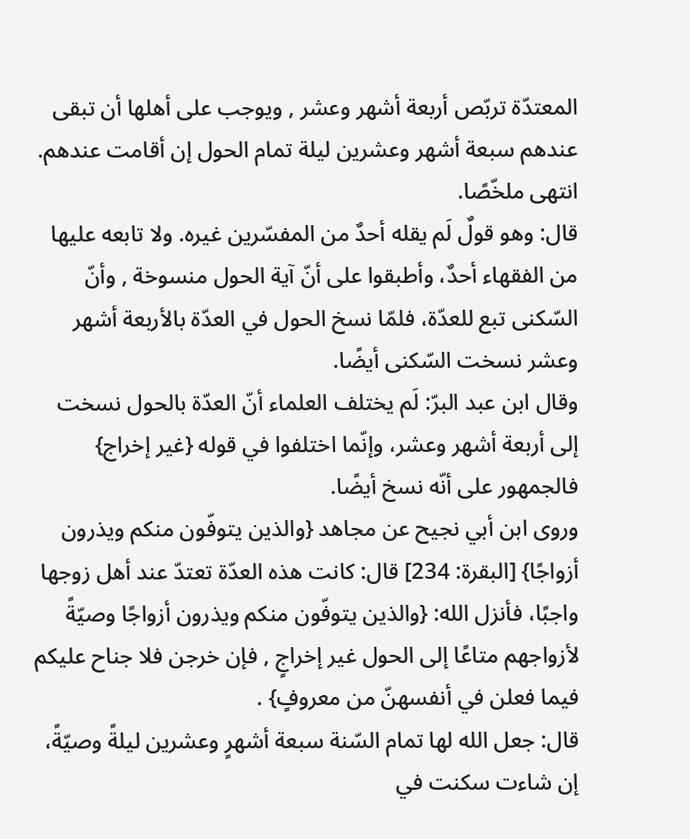المعتدّة تربّص أربعة أشهر وعشر , ويوجب على أهلها أن تبقى عندهم سبعة أشهر وعشرين ليلة تمام الحول إن أقامت عندهم. انتهى ملخّصًا.
قال: وهو قولٌ لَم يقله أحدٌ من المفسّرين غيره. ولا تابعه عليها من الفقهاء أحدٌ، وأطبقوا على أنّ آية الحول منسوخة , وأنّ السّكنى تبع للعدّة، فلمّا نسخ الحول في العدّة بالأربعة أشهر وعشر نسخت السّكنى أيضًا.
وقال ابن عبد البرّ: لَم يختلف العلماء أنّ العدّة بالحول نسخت إلى أربعة أشهر وعشر، وإنّما اختلفوا في قوله {غير إخراج} فالجمهور على أنّه نسخ أيضًا.
وروى ابن أبي نجيح عن مجاهد {والذين يتوفّون منكم ويذرون أزواجًا} [البقرة: 234] قال: كانت هذه العدّة تعتدّ عند أهل زوجها واجبًا، فأنزل الله: {والذين يتوفّون منكم ويذرون أزواجًا وصيّةً لأزواجهم متاعًا إلى الحول غير إخراجٍ , فإن خرجن فلا جناح عليكم فيما فعلن في أنفسهنّ من معروفٍ} .
قال: جعل الله لها تمام السّنة سبعة أشهرٍ وعشرين ليلةً وصيّةً، إن شاءت سكنت في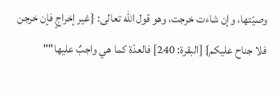وصيّتها، وإن شاءت خرجت، وهو قول الله تعالى: {غير إخراجٍ فإن خرجن فلا جناح عليكم} [البقرة: 240] فالعدّة كما هي واجبٌ عليها""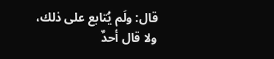قال: ولَم يُتابع على ذلك، ولا قال أحدٌ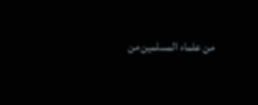من علماء المسلمين من